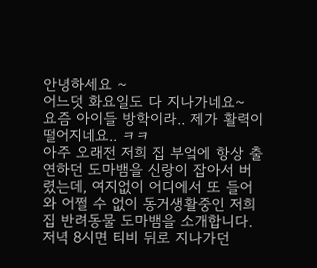안녕하세요 ~
어느덧 화요일도 다 지나가네요~
요즘 아이들 방학이라.. 제가 활력이 떨어지네요.. ㅋㅋ
아주 오래전 저희 집 부엌에 항상 출연하던 도마뱀을 신랑이 잡아서 버렸는데, 여지없이 어디에서 또 들어와 어쩔 수 없이 동거생활중인 저희집 반려동물 도마뱀을 소개합니다.
저녁 8시면 티비 뒤로 지나가던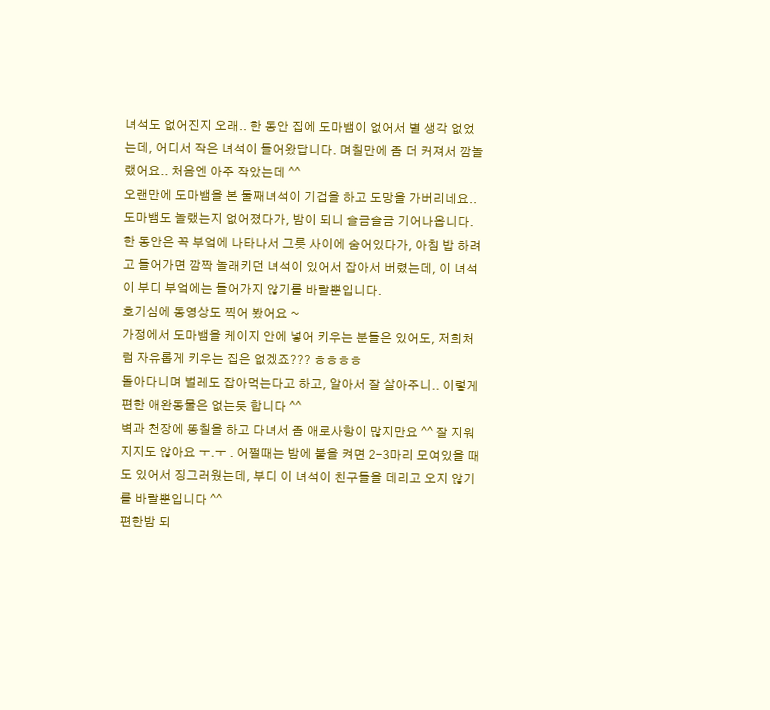녀석도 없어진지 오래.. 한 동안 집에 도마뱀이 없어서 별 생각 없었는데, 어디서 작은 녀석이 들어왔답니다. 며칠만에 좀 더 커져서 깜놀랬어요.. 처음엔 아주 작았는데 ^^
오랜만에 도마뱀을 본 둘째녀석이 기겁을 하고 도망을 가버리네요.. 도마뱀도 놀랬는지 없어졌다가, 밤이 되니 슬금슬금 기어나옵니다.
한 동안은 꼭 부엌에 나타나서 그릇 사이에 숨어있다가, 아침 밥 하려고 들어가면 깜짝 놀래키던 녀석이 있어서 잡아서 버렸는데, 이 녀석이 부디 부엌에는 들어가지 않기를 바랄뿐입니다.
호기심에 동영상도 찍어 봤어요 ~
가정에서 도마뱀을 케이지 안에 넣어 키우는 분들은 있어도, 저희처럼 자유롭게 키우는 집은 없겠죠??? ㅎㅎㅎㅎ
돌아다니며 벌레도 잡아먹는다고 하고, 알아서 잘 살아주니.. 이렇게 편한 애완동물은 없는듯 합니다 ^^
벽과 천장에 똥칠을 하고 다녀서 좀 애로사항이 많지만요 ^^ 잘 지워지지도 않아요 ㅜ.ㅜ . 어쩔때는 밤에 불을 켜면 2-3마리 모여있을 때도 있어서 징그러웠는데, 부디 이 녀석이 친구들을 데리고 오지 않기를 바랄뿐입니다 ^^
편한밤 되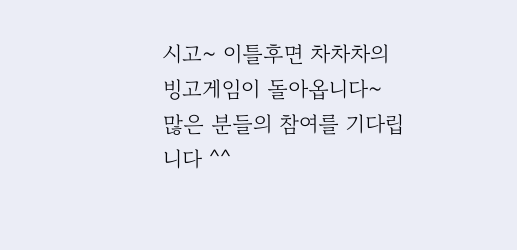시고~ 이틀후면 차차차의 빙고게임이 돌아옵니다~ 많은 분들의 참여를 기다립니다 ^^